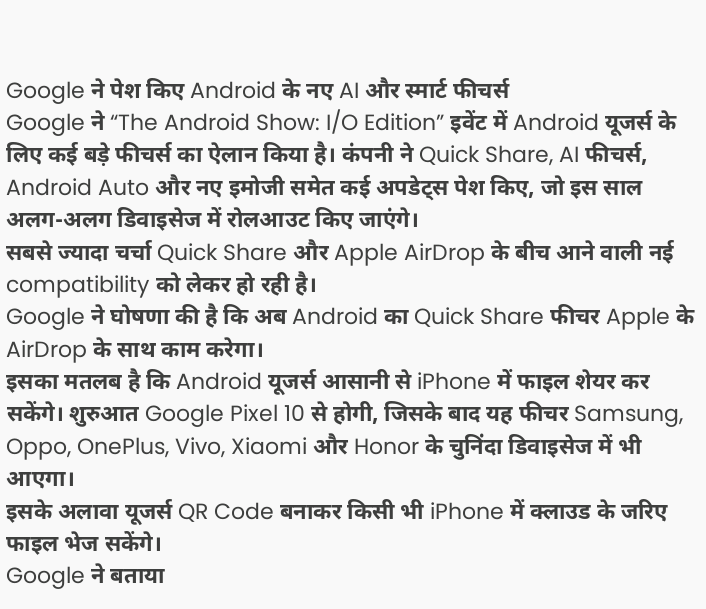Google ने पेश किए Android के नए AI और स्मार्ट फीचर्स
Google ने “The Android Show: I/O Edition” इवेंट में Android यूजर्स के लिए कई बड़े फीचर्स का ऐलान किया है। कंपनी ने Quick Share, AI फीचर्स, Android Auto और नए इमोजी समेत कई अपडेट्स पेश किए, जो इस साल अलग-अलग डिवाइसेज में रोलआउट किए जाएंगे।
सबसे ज्यादा चर्चा Quick Share और Apple AirDrop के बीच आने वाली नई compatibility को लेकर हो रही है।
Google ने घोषणा की है कि अब Android का Quick Share फीचर Apple के AirDrop के साथ काम करेगा।
इसका मतलब है कि Android यूजर्स आसानी से iPhone में फाइल शेयर कर सकेंगे। शुरुआत Google Pixel 10 से होगी, जिसके बाद यह फीचर Samsung, Oppo, OnePlus, Vivo, Xiaomi और Honor के चुनिंदा डिवाइसेज में भी आएगा।
इसके अलावा यूजर्स QR Code बनाकर किसी भी iPhone में क्लाउड के जरिए फाइल भेज सकेंगे।
Google ने बताया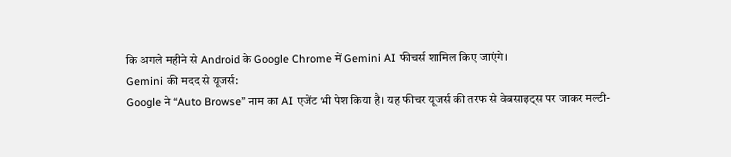कि अगले महीने से Android के Google Chrome में Gemini AI फीचर्स शामिल किए जाएंगे।
Gemini की मदद से यूजर्स:
Google ने “Auto Browse” नाम का AI एजेंट भी पेश किया है। यह फीचर यूजर्स की तरफ से वेबसाइट्स पर जाकर मल्टी-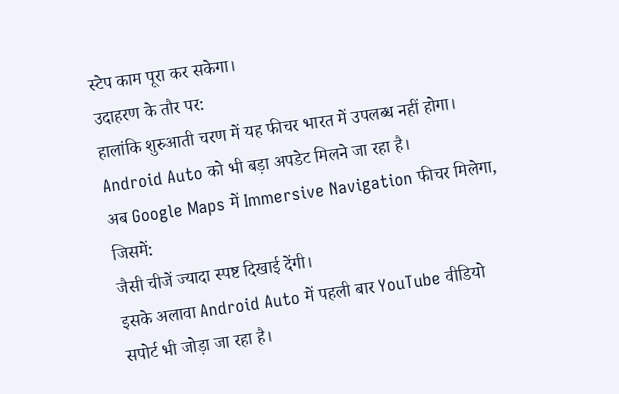स्टेप काम पूरा कर सकेगा।
उदाहरण के तौर पर:
हालांकि शुरुआती चरण में यह फीचर भारत में उपलब्ध नहीं होगा।
Android Auto को भी बड़ा अपडेट मिलने जा रहा है।
अब Google Maps में Immersive Navigation फीचर मिलेगा, जिसमें:
जैसी चीजें ज्यादा स्पष्ट दिखाई देंगी।
इसके अलावा Android Auto में पहली बार YouTube वीडियो सपोर्ट भी जोड़ा जा रहा है।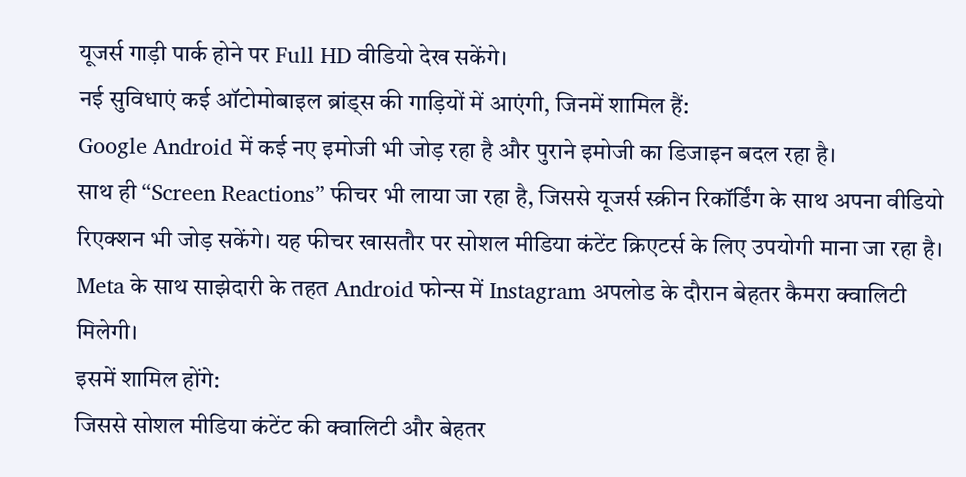यूजर्स गाड़ी पार्क होने पर Full HD वीडियो देख सकेंगे।
नई सुविधाएं कई ऑटोमोबाइल ब्रांड्स की गाड़ियों में आएंगी, जिनमें शामिल हैं:
Google Android में कई नए इमोजी भी जोड़ रहा है और पुराने इमोजी का डिजाइन बदल रहा है।
साथ ही “Screen Reactions” फीचर भी लाया जा रहा है, जिससे यूजर्स स्क्रीन रिकॉर्डिंग के साथ अपना वीडियो रिएक्शन भी जोड़ सकेंगे। यह फीचर खासतौर पर सोशल मीडिया कंटेंट क्रिएटर्स के लिए उपयोगी माना जा रहा है।
Meta के साथ साझेदारी के तहत Android फोन्स में Instagram अपलोड के दौरान बेहतर कैमरा क्वालिटी मिलेगी।
इसमें शामिल होंगे:
जिससे सोशल मीडिया कंटेंट की क्वालिटी और बेहतर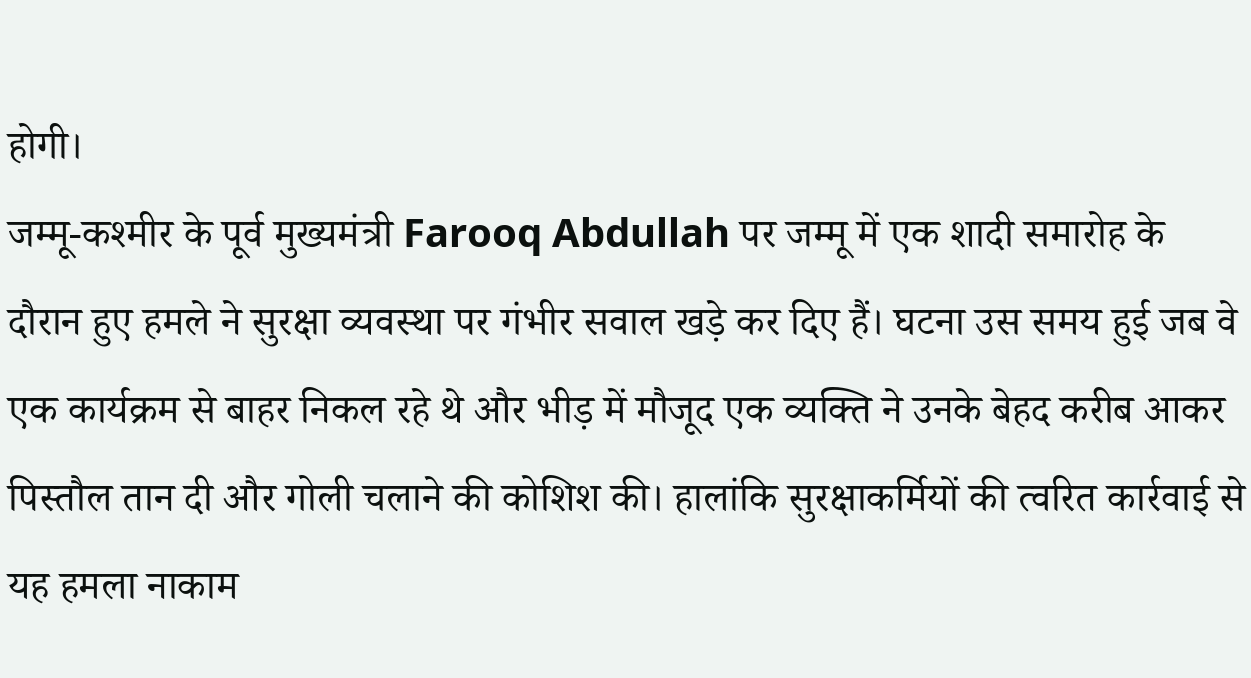होगी।
जम्मू-कश्मीर के पूर्व मुख्यमंत्री Farooq Abdullah पर जम्मू में एक शादी समारोह के दौरान हुए हमले ने सुरक्षा व्यवस्था पर गंभीर सवाल खड़े कर दिए हैं। घटना उस समय हुई जब वे एक कार्यक्रम से बाहर निकल रहे थे और भीड़ में मौजूद एक व्यक्ति ने उनके बेहद करीब आकर पिस्तौल तान दी और गोली चलाने की कोशिश की। हालांकि सुरक्षाकर्मियों की त्वरित कार्रवाई से यह हमला नाकाम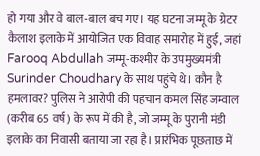हो गया और वे बाल-बाल बच गए। यह घटना जम्मू के ग्रेटर कैलाश इलाके में आयोजित एक विवाह समारोह में हुई, जहां Farooq Abdullah जम्मू-कश्मीर के उपमुख्यमंत्री Surinder Choudhary के साथ पहुंचे थे। कौन है हमलावर? पुलिस ने आरोपी की पहचान कमल सिंह जम्वाल (करीब 65 वर्ष) के रूप में की है, जो जम्मू के पुरानी मंडी इलाके का निवासी बताया जा रहा है। प्रारंभिक पूछताछ में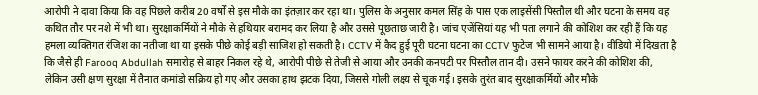आरोपी ने दावा किया कि वह पिछले करीब 20 वर्षों से इस मौके का इंतज़ार कर रहा था। पुलिस के अनुसार कमल सिंह के पास एक लाइसेंसी पिस्तौल थी और घटना के समय वह कथित तौर पर नशे में भी था। सुरक्षाकर्मियों ने मौके से हथियार बरामद कर लिया है और उससे पूछताछ जारी है। जांच एजेंसियां यह भी पता लगाने की कोशिश कर रही हैं कि यह हमला व्यक्तिगत रंजिश का नतीजा था या इसके पीछे कोई बड़ी साजिश हो सकती है। CCTV में कैद हुई पूरी घटना घटना का CCTV फुटेज भी सामने आया है। वीडियो में दिखता है कि जैसे ही Farooq Abdullah समारोह से बाहर निकल रहे थे, आरोपी पीछे से तेजी से आया और उनकी कनपटी पर पिस्तौल तान दी। उसने फायर करने की कोशिश की, लेकिन उसी क्षण सुरक्षा में तैनात कमांडो सक्रिय हो गए और उसका हाथ झटक दिया, जिससे गोली लक्ष्य से चूक गई। इसके तुरंत बाद सुरक्षाकर्मियों और मौके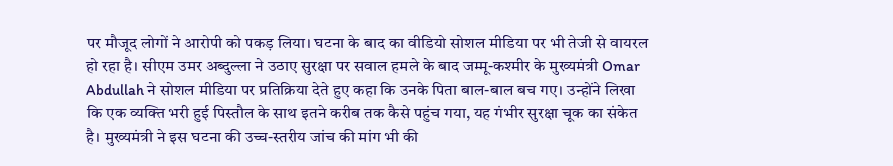पर मौजूद लोगों ने आरोपी को पकड़ लिया। घटना के बाद का वीडियो सोशल मीडिया पर भी तेजी से वायरल हो रहा है। सीएम उमर अब्दुल्ला ने उठाए सुरक्षा पर सवाल हमले के बाद जम्मू-कश्मीर के मुख्यमंत्री Omar Abdullah ने सोशल मीडिया पर प्रतिक्रिया देते हुए कहा कि उनके पिता बाल-बाल बच गए। उन्होंने लिखा कि एक व्यक्ति भरी हुई पिस्तौल के साथ इतने करीब तक कैसे पहुंच गया, यह गंभीर सुरक्षा चूक का संकेत है। मुख्यमंत्री ने इस घटना की उच्च-स्तरीय जांच की मांग भी की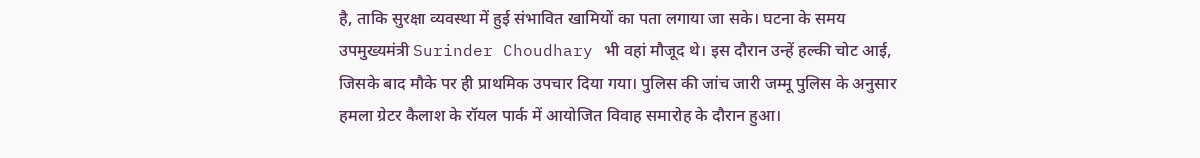है, ताकि सुरक्षा व्यवस्था में हुई संभावित खामियों का पता लगाया जा सके। घटना के समय उपमुख्यमंत्री Surinder Choudhary भी वहां मौजूद थे। इस दौरान उन्हें हल्की चोट आई, जिसके बाद मौके पर ही प्राथमिक उपचार दिया गया। पुलिस की जांच जारी जम्मू पुलिस के अनुसार हमला ग्रेटर कैलाश के रॉयल पार्क में आयोजित विवाह समारोह के दौरान हुआ।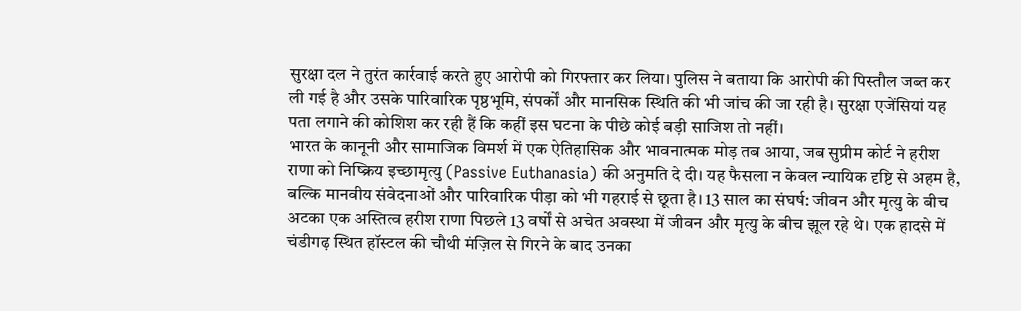सुरक्षा दल ने तुरंत कार्रवाई करते हुए आरोपी को गिरफ्तार कर लिया। पुलिस ने बताया कि आरोपी की पिस्तौल जब्त कर ली गई है और उसके पारिवारिक पृष्ठभूमि, संपर्कों और मानसिक स्थिति की भी जांच की जा रही है। सुरक्षा एजेंसियां यह पता लगाने की कोशिश कर रही हैं कि कहीं इस घटना के पीछे कोई बड़ी साजिश तो नहीं।
भारत के कानूनी और सामाजिक विमर्श में एक ऐतिहासिक और भावनात्मक मोड़ तब आया, जब सुप्रीम कोर्ट ने हरीश राणा को निष्क्रिय इच्छामृत्यु (Passive Euthanasia) की अनुमति दे दी। यह फैसला न केवल न्यायिक दृष्टि से अहम है, बल्कि मानवीय संवेदनाओं और पारिवारिक पीड़ा को भी गहराई से छूता है। 13 साल का संघर्ष: जीवन और मृत्यु के बीच अटका एक अस्तित्व हरीश राणा पिछले 13 वर्षों से अचेत अवस्था में जीवन और मृत्यु के बीच झूल रहे थे। एक हादसे में चंडीगढ़ स्थित हॉस्टल की चौथी मंज़िल से गिरने के बाद उनका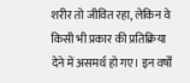शरीर तो जीवित रहा, लेकिन वे किसी भी प्रकार की प्रतिक्रिया देने में असमर्थ हो गए। इन वर्षों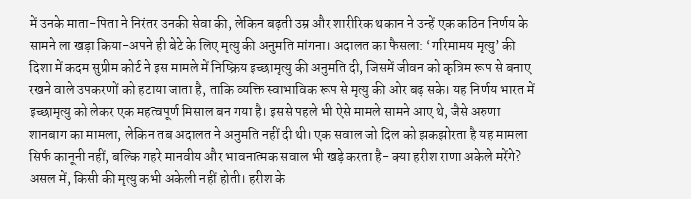में उनके माता-पिता ने निरंतर उनकी सेवा की, लेकिन बढ़ती उम्र और शारीरिक थकान ने उन्हें एक कठिन निर्णय के सामने ला खड़ा किया-अपने ही बेटे के लिए मृत्यु की अनुमति मांगना। अदालत का फैसला: ‘गरिमामय मृत्यु’ की दिशा में कदम सुप्रीम कोर्ट ने इस मामले में निष्क्रिय इच्छामृत्यु की अनुमति दी, जिसमें जीवन को कृत्रिम रूप से बनाए रखने वाले उपकरणों को हटाया जाता है, ताकि व्यक्ति स्वाभाविक रूप से मृत्यु की ओर बढ़ सके। यह निर्णय भारत में इच्छामृत्यु को लेकर एक महत्वपूर्ण मिसाल बन गया है। इससे पहले भी ऐसे मामले सामने आए थे, जैसे अरुणा शानबाग का मामला, लेकिन तब अदालत ने अनुमति नहीं दी थी। एक सवाल जो दिल को झकझोरता है यह मामला सिर्फ कानूनी नहीं, बल्कि गहरे मानवीय और भावनात्मक सवाल भी खड़े करता है- क्या हरीश राणा अकेले मरेंगे? असल में, किसी की मृत्यु कभी अकेली नहीं होती। हरीश के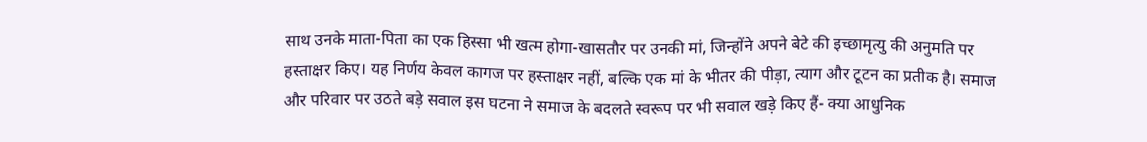साथ उनके माता-पिता का एक हिस्सा भी खत्म होगा-खासतौर पर उनकी मां, जिन्होंने अपने बेटे की इच्छामृत्यु की अनुमति पर हस्ताक्षर किए। यह निर्णय केवल कागज पर हस्ताक्षर नहीं, बल्कि एक मां के भीतर की पीड़ा, त्याग और टूटन का प्रतीक है। समाज और परिवार पर उठते बड़े सवाल इस घटना ने समाज के बदलते स्वरूप पर भी सवाल खड़े किए हैं- क्या आधुनिक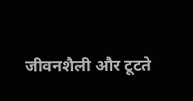जीवनशैली और टूटते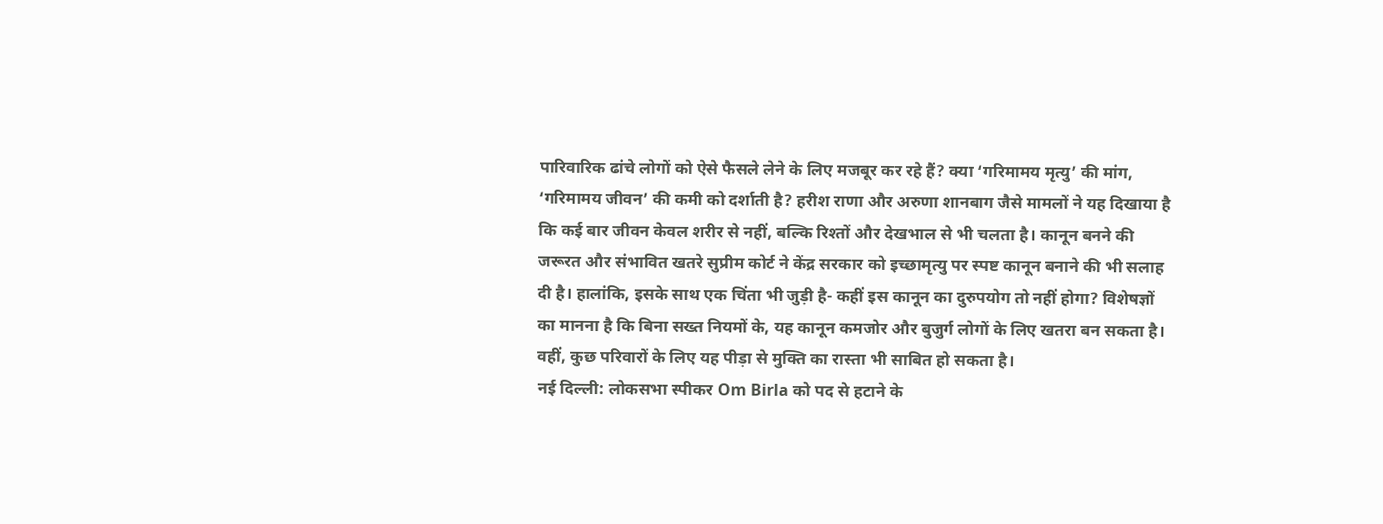पारिवारिक ढांचे लोगों को ऐसे फैसले लेने के लिए मजबूर कर रहे हैं? क्या ‘गरिमामय मृत्यु’ की मांग, ‘गरिमामय जीवन’ की कमी को दर्शाती है? हरीश राणा और अरुणा शानबाग जैसे मामलों ने यह दिखाया है कि कई बार जीवन केवल शरीर से नहीं, बल्कि रिश्तों और देखभाल से भी चलता है। कानून बनने की जरूरत और संभावित खतरे सुप्रीम कोर्ट ने केंद्र सरकार को इच्छामृत्यु पर स्पष्ट कानून बनाने की भी सलाह दी है। हालांकि, इसके साथ एक चिंता भी जुड़ी है- कहीं इस कानून का दुरुपयोग तो नहीं होगा? विशेषज्ञों का मानना है कि बिना सख्त नियमों के, यह कानून कमजोर और बुजुर्ग लोगों के लिए खतरा बन सकता है। वहीं, कुछ परिवारों के लिए यह पीड़ा से मुक्ति का रास्ता भी साबित हो सकता है।
नई दिल्ली: लोकसभा स्पीकर Om Birla को पद से हटाने के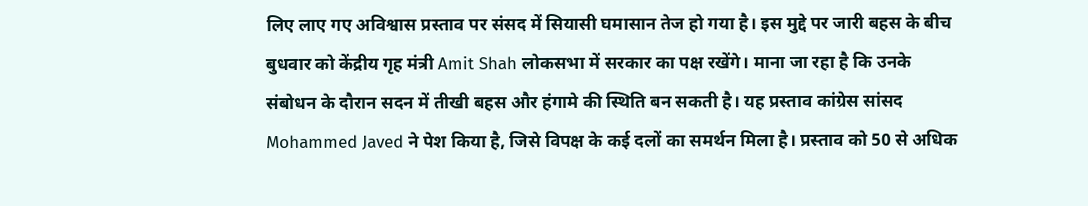लिए लाए गए अविश्वास प्रस्ताव पर संसद में सियासी घमासान तेज हो गया है। इस मुद्दे पर जारी बहस के बीच बुधवार को केंद्रीय गृह मंत्री Amit Shah लोकसभा में सरकार का पक्ष रखेंगे। माना जा रहा है कि उनके संबोधन के दौरान सदन में तीखी बहस और हंगामे की स्थिति बन सकती है। यह प्रस्ताव कांग्रेस सांसद Mohammed Javed ने पेश किया है, जिसे विपक्ष के कई दलों का समर्थन मिला है। प्रस्ताव को 50 से अधिक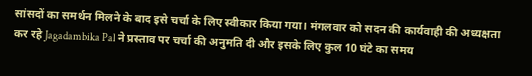सांसदों का समर्थन मिलने के बाद इसे चर्चा के लिए स्वीकार किया गया। मंगलवार को सदन की कार्यवाही की अध्यक्षता कर रहे Jagadambika Pal ने प्रस्ताव पर चर्चा की अनुमति दी और इसके लिए कुल 10 घंटे का समय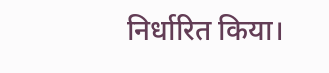निर्धारित किया।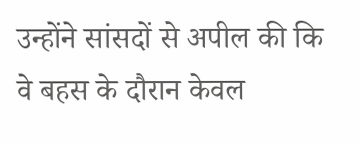उन्होंने सांसदों से अपील की कि वे बहस के दौरान केवल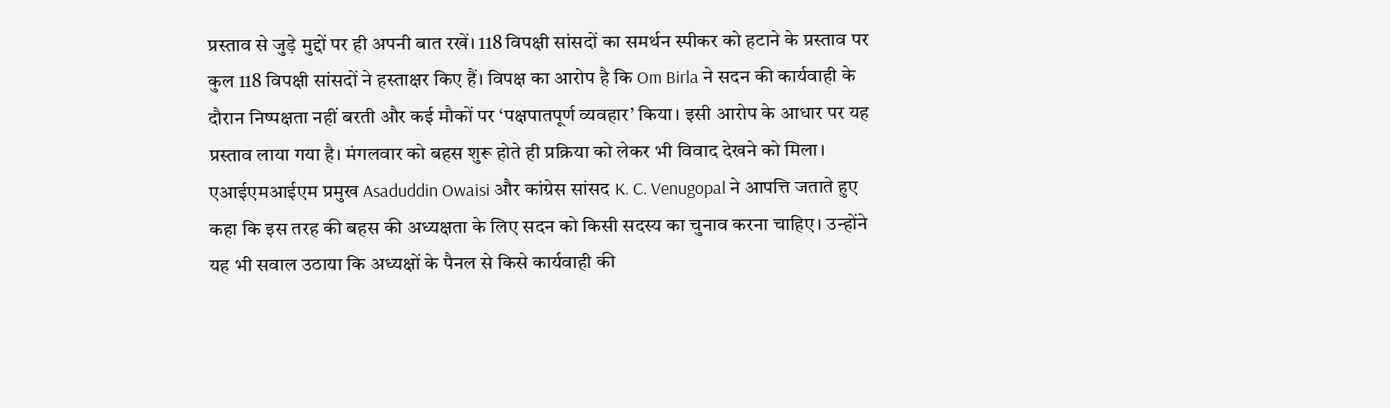प्रस्ताव से जुड़े मुद्दों पर ही अपनी बात रखें। 118 विपक्षी सांसदों का समर्थन स्पीकर को हटाने के प्रस्ताव पर कुल 118 विपक्षी सांसदों ने हस्ताक्षर किए हैं। विपक्ष का आरोप है कि Om Birla ने सदन की कार्यवाही के दौरान निष्पक्षता नहीं बरती और कई मौकों पर ‘पक्षपातपूर्ण व्यवहार’ किया। इसी आरोप के आधार पर यह प्रस्ताव लाया गया है। मंगलवार को बहस शुरू होते ही प्रक्रिया को लेकर भी विवाद देखने को मिला। एआईएमआईएम प्रमुख Asaduddin Owaisi और कांग्रेस सांसद K. C. Venugopal ने आपत्ति जताते हुए कहा कि इस तरह की बहस की अध्यक्षता के लिए सदन को किसी सदस्य का चुनाव करना चाहिए। उन्होंने यह भी सवाल उठाया कि अध्यक्षों के पैनल से किसे कार्यवाही की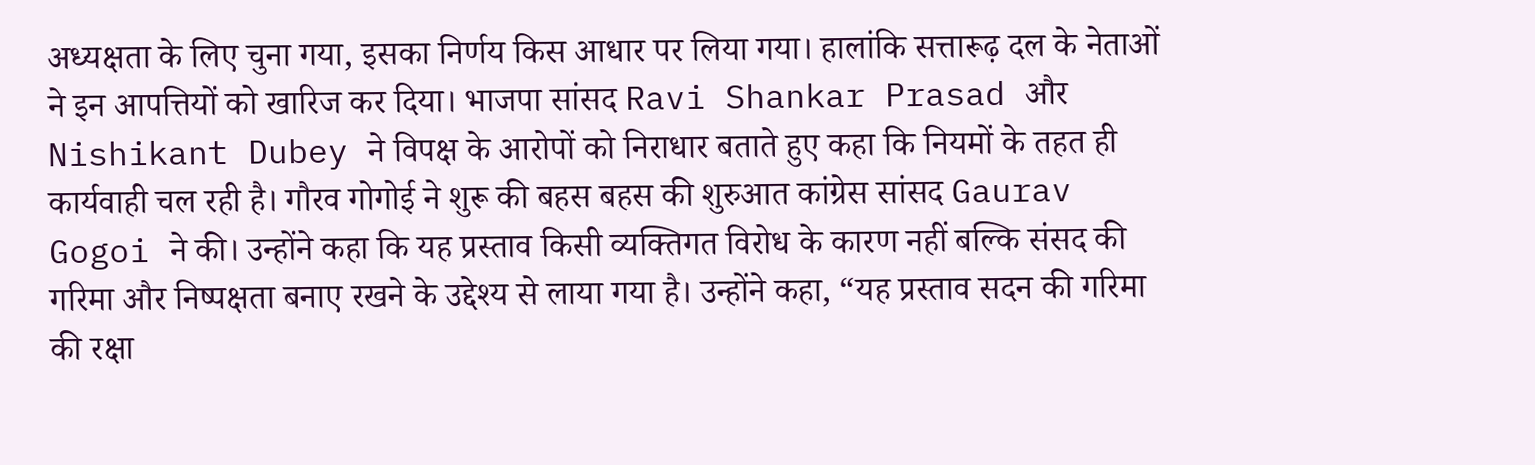अध्यक्षता के लिए चुना गया, इसका निर्णय किस आधार पर लिया गया। हालांकि सत्तारूढ़ दल के नेताओं ने इन आपत्तियों को खारिज कर दिया। भाजपा सांसद Ravi Shankar Prasad और Nishikant Dubey ने विपक्ष के आरोपों को निराधार बताते हुए कहा कि नियमों के तहत ही कार्यवाही चल रही है। गौरव गोगोई ने शुरू की बहस बहस की शुरुआत कांग्रेस सांसद Gaurav Gogoi ने की। उन्होंने कहा कि यह प्रस्ताव किसी व्यक्तिगत विरोध के कारण नहीं बल्कि संसद की गरिमा और निष्पक्षता बनाए रखने के उद्देश्य से लाया गया है। उन्होंने कहा, “यह प्रस्ताव सदन की गरिमा की रक्षा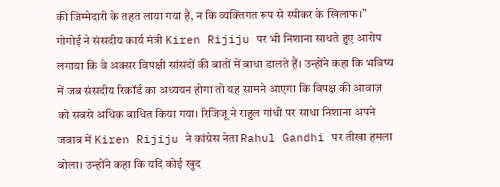की जिम्मेदारी के तहत लाया गया है, न कि व्यक्तिगत रूप से स्पीकर के खिलाफ।” गोगोई ने संसदीय कार्य मंत्री Kiren Rijiju पर भी निशाना साधते हुए आरोप लगाया कि वे अक्सर विपक्षी सांसदों की बातों में बाधा डालते हैं। उन्होंने कहा कि भविष्य में जब संसदीय रिकॉर्ड का अध्ययन होगा तो यह सामने आएगा कि विपक्ष की आवाज़ को सबसे अधिक बाधित किया गया। रिजिजू ने राहुल गांधी पर साधा निशाना अपने जवाब में Kiren Rijiju ने कांग्रेस नेता Rahul Gandhi पर तीखा हमला बोला। उन्होंने कहा कि यदि कोई खुद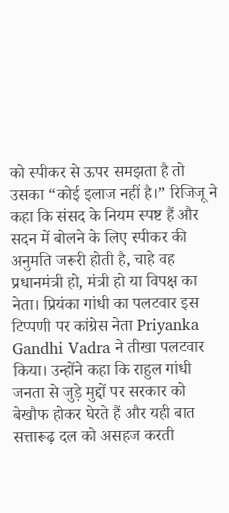को स्पीकर से ऊपर समझता है तो उसका “कोई इलाज नहीं है।” रिजिजू ने कहा कि संसद के नियम स्पष्ट हैं और सदन में बोलने के लिए स्पीकर की अनुमति जरूरी होती है, चाहे वह प्रधानमंत्री हो, मंत्री हो या विपक्ष का नेता। प्रियंका गांधी का पलटवार इस टिप्पणी पर कांग्रेस नेता Priyanka Gandhi Vadra ने तीखा पलटवार किया। उन्होंने कहा कि राहुल गांधी जनता से जुड़े मुद्दों पर सरकार को बेखौफ होकर घेरते हैं और यही बात सत्तारूढ़ दल को असहज करती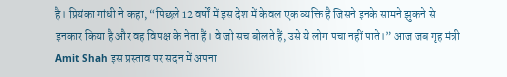है। प्रियंका गांधी ने कहा, “पिछले 12 वर्षों में इस देश में केवल एक व्यक्ति है जिसने इनके सामने झुकने से इनकार किया है और वह विपक्ष के नेता हैं। वे जो सच बोलते हैं, उसे ये लोग पचा नहीं पाते।” आज जब गृह मंत्री Amit Shah इस प्रस्ताव पर सदन में अपना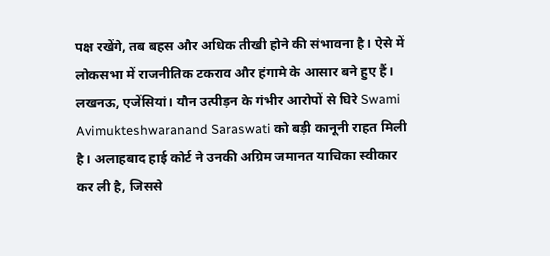पक्ष रखेंगे, तब बहस और अधिक तीखी होने की संभावना है। ऐसे में लोकसभा में राजनीतिक टकराव और हंगामे के आसार बने हुए हैं।
लखनऊ, एजेंसियां। यौन उत्पीड़न के गंभीर आरोपों से घिरे Swami Avimukteshwaranand Saraswati को बड़ी कानूनी राहत मिली है। अलाहबाद हाई कोर्ट ने उनकी अग्रिम जमानत याचिका स्वीकार कर ली है, जिससे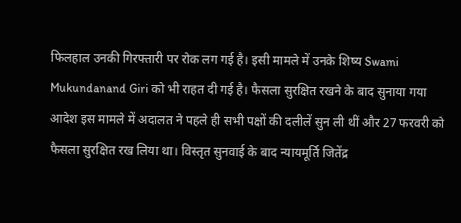फिलहाल उनकी गिरफ्तारी पर रोक लग गई है। इसी मामले में उनके शिष्य Swami Mukundanand Giri को भी राहत दी गई है। फैसला सुरक्षित रखने के बाद सुनाया गया आदेश इस मामले में अदालत ने पहले ही सभी पक्षों की दलीलें सुन ली थीं और 27 फरवरी को फैसला सुरक्षित रख लिया था। विस्तृत सुनवाई के बाद न्यायमूर्ति जितेंद्र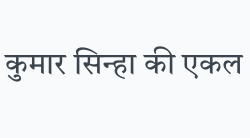कुमार सिन्हा की एकल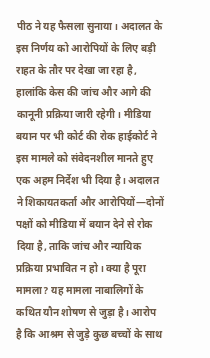पीठ ने यह फैसला सुनाया। अदालत के इस निर्णय को आरोपियों के लिए बड़ी राहत के तौर पर देखा जा रहा है, हालांकि केस की जांच और आगे की कानूनी प्रक्रिया जारी रहेगी। मीडिया बयान पर भी कोर्ट की रोक हाईकोर्ट ने इस मामले को संवेदनशील मानते हुए एक अहम निर्देश भी दिया है। अदालत ने शिकायतकर्ता और आरोपियों—दोनों पक्षों को मीडिया में बयान देने से रोक दिया है, ताकि जांच और न्यायिक प्रक्रिया प्रभावित न हो। क्या है पूरा मामला? यह मामला नाबालिगों के कथित यौन शोषण से जुड़ा है। आरोप है कि आश्रम से जुड़े कुछ बच्चों के साथ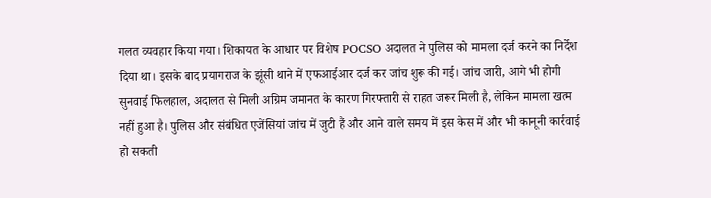गलत व्यवहार किया गया। शिकायत के आधार पर विशेष POCSO अदालत ने पुलिस को मामला दर्ज करने का निर्देश दिया था। इसके बाद प्रयागराज के झूंसी थाने में एफआईआर दर्ज कर जांच शुरू की गई। जांच जारी, आगे भी होगी सुनवाई फिलहाल, अदालत से मिली अग्रिम जमानत के कारण गिरफ्तारी से राहत जरूर मिली है, लेकिन मामला खत्म नहीं हुआ है। पुलिस और संबंधित एजेंसियां जांच में जुटी हैं और आने वाले समय में इस केस में और भी कानूनी कार्रवाई हो सकती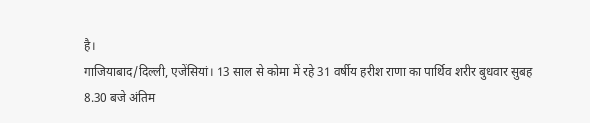है।
गाजियाबाद/दिल्ली, एजेंसियां। 13 साल से कोमा में रहे 31 वर्षीय हरीश राणा का पार्थिव शरीर बुधवार सुबह 8.30 बजे अंतिम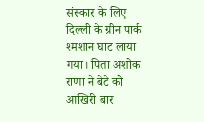संस्कार के लिए दिल्ली के ग्रीन पार्क श्मशान घाट लाया गया। पिता अशोक राणा ने बेटे को आखिरी बार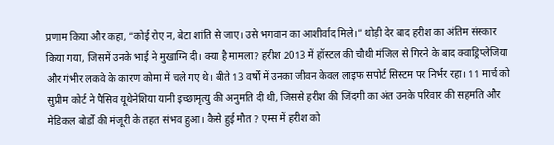प्रणाम किया और कहा, “कोई रोए न, बेटा शांति से जाए। उसे भगवान का आशीर्वाद मिले।” थोड़ी देर बाद हरीश का अंतिम संस्कार किया गया, जिसमें उनके भाई ने मुखाग्नि दी। क्या है मामला? हरीश 2013 में हॉस्टल की चौथी मंजिल से गिरने के बाद क्वाड्रिप्लेजिया और गंभीर लकवे के कारण कोमा में चले गए थे। बीते 13 वर्षों में उनका जीवन केवल लाइफ सपोर्ट सिस्टम पर निर्भर रहा। 11 मार्च को सुप्रीम कोर्ट ने पैसिव यूथेनेशिया यानी इच्छामृत्यु की अनुमति दी थी, जिससे हरीश की जिंदगी का अंत उनके परिवार की सहमति और मेडिकल बोर्डों की मंजूरी के तहत संभव हुआ। कैसे हुई मौत ? एम्स में हरीश को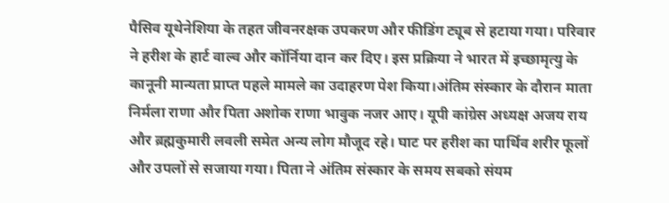पैसिव यूथेनेशिया के तहत जीवनरक्षक उपकरण और फीडिंग ट्यूब से हटाया गया। परिवार ने हरीश के हार्ट वाल्व और कॉर्निया दान कर दिए। इस प्रक्रिया ने भारत में इच्छामृत्यु के कानूनी मान्यता प्राप्त पहले मामले का उदाहरण पेश किया।अंतिम संस्कार के दौरान माता निर्मला राणा और पिता अशोक राणा भावुक नजर आए। यूपी कांग्रेस अध्यक्ष अजय राय और ब्रह्मकुमारी लवली समेत अन्य लोग मौजूद रहे। घाट पर हरीश का पार्थिव शरीर फूलों और उपलों से सजाया गया। पिता ने अंतिम संस्कार के समय सबको संयम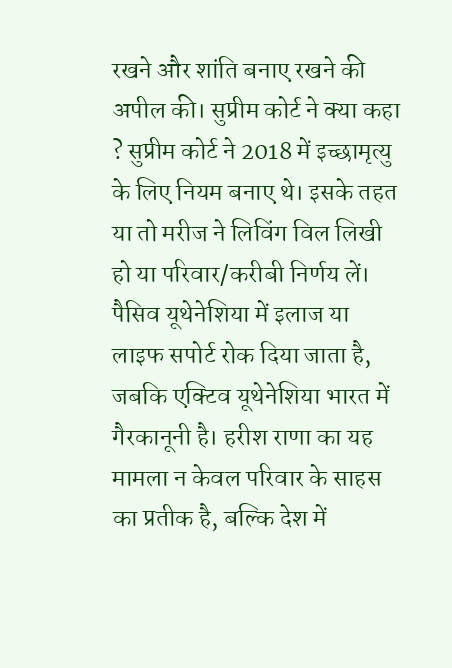रखने और शांति बनाए रखने की अपील की। सुप्रीम कोर्ट ने क्या कहा ? सुप्रीम कोर्ट ने 2018 में इच्छामृत्यु के लिए नियम बनाए थे। इसके तहत या तो मरीज ने लिविंग विल लिखी हो या परिवार/करीबी निर्णय लें। पैसिव यूथेनेशिया में इलाज या लाइफ सपोर्ट रोक दिया जाता है, जबकि एक्टिव यूथेनेशिया भारत में गैरकानूनी है। हरीश राणा का यह मामला न केवल परिवार के साहस का प्रतीक है, बल्कि देश में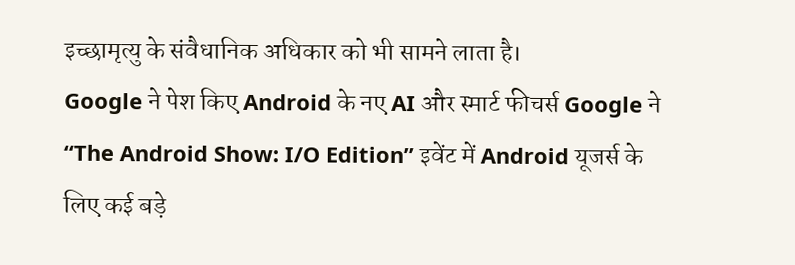इच्छामृत्यु के संवैधानिक अधिकार को भी सामने लाता है।
Google ने पेश किए Android के नए AI और स्मार्ट फीचर्स Google ने “The Android Show: I/O Edition” इवेंट में Android यूजर्स के लिए कई बड़े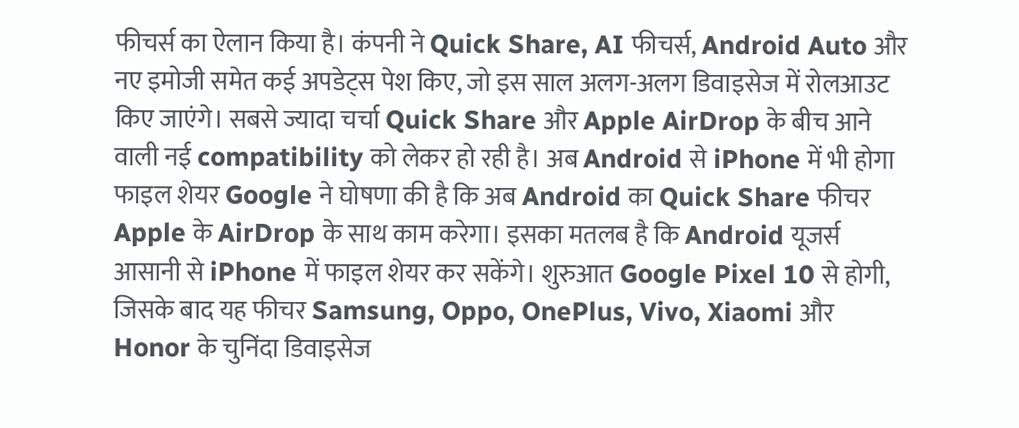फीचर्स का ऐलान किया है। कंपनी ने Quick Share, AI फीचर्स, Android Auto और नए इमोजी समेत कई अपडेट्स पेश किए, जो इस साल अलग-अलग डिवाइसेज में रोलआउट किए जाएंगे। सबसे ज्यादा चर्चा Quick Share और Apple AirDrop के बीच आने वाली नई compatibility को लेकर हो रही है। अब Android से iPhone में भी होगा फाइल शेयर Google ने घोषणा की है कि अब Android का Quick Share फीचर Apple के AirDrop के साथ काम करेगा। इसका मतलब है कि Android यूजर्स आसानी से iPhone में फाइल शेयर कर सकेंगे। शुरुआत Google Pixel 10 से होगी, जिसके बाद यह फीचर Samsung, Oppo, OnePlus, Vivo, Xiaomi और Honor के चुनिंदा डिवाइसेज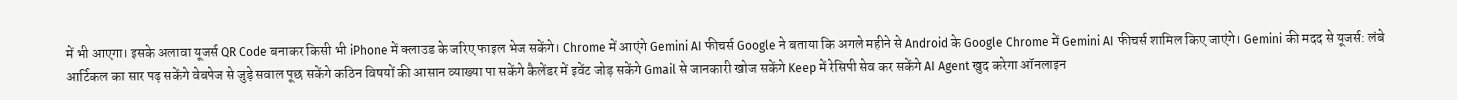में भी आएगा। इसके अलावा यूजर्स QR Code बनाकर किसी भी iPhone में क्लाउड के जरिए फाइल भेज सकेंगे। Chrome में आएंगे Gemini AI फीचर्स Google ने बताया कि अगले महीने से Android के Google Chrome में Gemini AI फीचर्स शामिल किए जाएंगे। Gemini की मदद से यूजर्स: लंबे आर्टिकल का सार पढ़ सकेंगे वेबपेज से जुड़े सवाल पूछ सकेंगे कठिन विषयों की आसान व्याख्या पा सकेंगे कैलेंडर में इवेंट जोड़ सकेंगे Gmail से जानकारी खोज सकेंगे Keep में रेसिपी सेव कर सकेंगे AI Agent खुद करेगा ऑनलाइन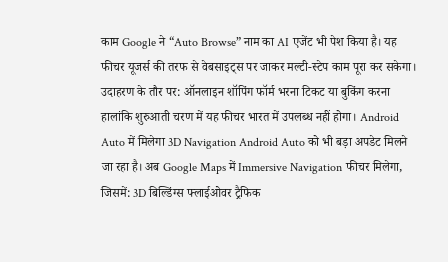काम Google ने “Auto Browse” नाम का AI एजेंट भी पेश किया है। यह फीचर यूजर्स की तरफ से वेबसाइट्स पर जाकर मल्टी-स्टेप काम पूरा कर सकेगा। उदाहरण के तौर पर: ऑनलाइन शॉपिंग फॉर्म भरना टिकट या बुकिंग करना हालांकि शुरुआती चरण में यह फीचर भारत में उपलब्ध नहीं होगा। Android Auto में मिलेगा 3D Navigation Android Auto को भी बड़ा अपडेट मिलने जा रहा है। अब Google Maps में Immersive Navigation फीचर मिलेगा, जिसमें: 3D बिल्डिंग्स फ्लाईओवर ट्रैफिक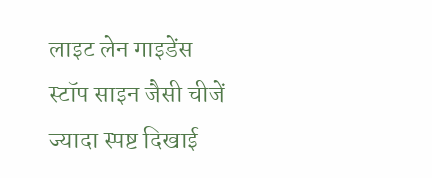लाइट लेन गाइडेंस स्टॉप साइन जैसी चीजें ज्यादा स्पष्ट दिखाई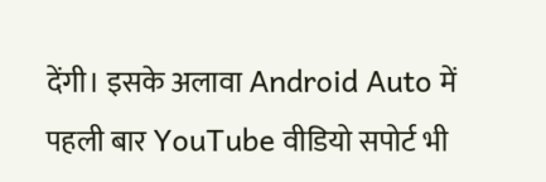देंगी। इसके अलावा Android Auto में पहली बार YouTube वीडियो सपोर्ट भी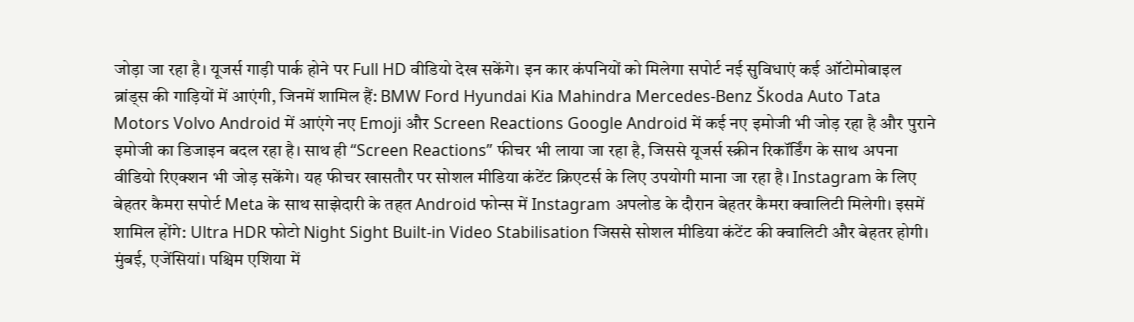जोड़ा जा रहा है। यूजर्स गाड़ी पार्क होने पर Full HD वीडियो देख सकेंगे। इन कार कंपनियों को मिलेगा सपोर्ट नई सुविधाएं कई ऑटोमोबाइल ब्रांड्स की गाड़ियों में आएंगी, जिनमें शामिल हैं: BMW Ford Hyundai Kia Mahindra Mercedes-Benz Škoda Auto Tata Motors Volvo Android में आएंगे नए Emoji और Screen Reactions Google Android में कई नए इमोजी भी जोड़ रहा है और पुराने इमोजी का डिजाइन बदल रहा है। साथ ही “Screen Reactions” फीचर भी लाया जा रहा है, जिससे यूजर्स स्क्रीन रिकॉर्डिंग के साथ अपना वीडियो रिएक्शन भी जोड़ सकेंगे। यह फीचर खासतौर पर सोशल मीडिया कंटेंट क्रिएटर्स के लिए उपयोगी माना जा रहा है। Instagram के लिए बेहतर कैमरा सपोर्ट Meta के साथ साझेदारी के तहत Android फोन्स में Instagram अपलोड के दौरान बेहतर कैमरा क्वालिटी मिलेगी। इसमें शामिल होंगे: Ultra HDR फोटो Night Sight Built-in Video Stabilisation जिससे सोशल मीडिया कंटेंट की क्वालिटी और बेहतर होगी।
मुंबई, एजेंसियां। पश्चिम एशिया में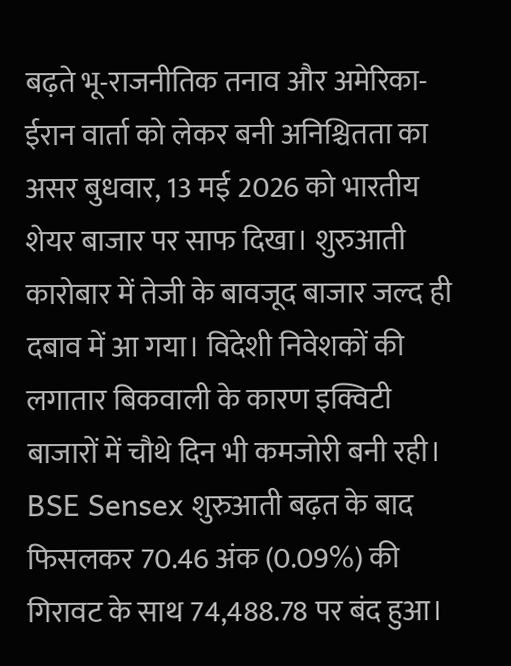बढ़ते भू-राजनीतिक तनाव और अमेरिका-ईरान वार्ता को लेकर बनी अनिश्चितता का असर बुधवार, 13 मई 2026 को भारतीय शेयर बाजार पर साफ दिखा। शुरुआती कारोबार में तेजी के बावजूद बाजार जल्द ही दबाव में आ गया। विदेशी निवेशकों की लगातार बिकवाली के कारण इक्विटी बाजारों में चौथे दिन भी कमजोरी बनी रही। BSE Sensex शुरुआती बढ़त के बाद फिसलकर 70.46 अंक (0.09%) की गिरावट के साथ 74,488.78 पर बंद हुआ।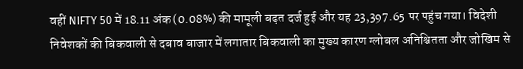वहीं NIFTY 50 में 18.11 अंक (0.08%) की मामूली बढ़त दर्ज हुई और यह 23,397.65 पर पहुंच गया। विदेशी निवेशकों की बिकवाली से दबाव बाजार में लगातार बिकवाली का मुख्य कारण ग्लोबल अनिश्चितता और जोखिम से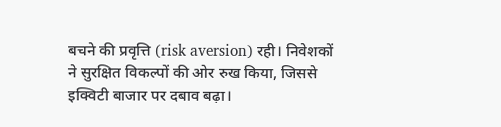बचने की प्रवृत्ति (risk aversion) रही। निवेशकों ने सुरक्षित विकल्पों की ओर रुख किया, जिससे इक्विटी बाजार पर दबाव बढ़ा।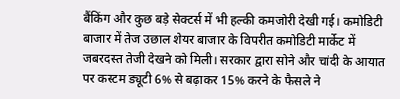बैंकिंग और कुछ बड़े सेक्टर्स में भी हल्की कमजोरी देखी गई। कमोडिटी बाजार में तेज उछाल शेयर बाजार के विपरीत कमोडिटी मार्केट में जबरदस्त तेजी देखने को मिली। सरकार द्वारा सोने और चांदी के आयात पर कस्टम ड्यूटी 6% से बढ़ाकर 15% करने के फैसले ने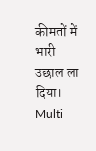कीमतों में भारी उछाल ला दिया। Multi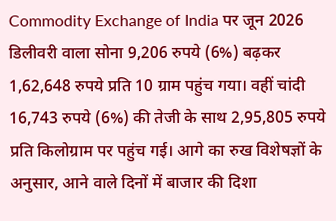Commodity Exchange of India पर जून 2026 डिलीवरी वाला सोना 9,206 रुपये (6%) बढ़कर 1,62,648 रुपये प्रति 10 ग्राम पहुंच गया। वहीं चांदी 16,743 रुपये (6%) की तेजी के साथ 2,95,805 रुपये प्रति किलोग्राम पर पहुंच गई। आगे का रुख विशेषज्ञों के अनुसार, आने वाले दिनों में बाजार की दिशा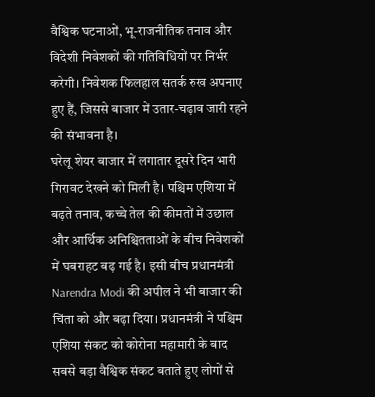वैश्विक घटनाओं, भू-राजनीतिक तनाव और विदेशी निवेशकों की गतिविधियों पर निर्भर करेगी। निवेशक फिलहाल सतर्क रुख अपनाए हुए हैं, जिससे बाजार में उतार-चढ़ाव जारी रहने की संभावना है।
घरेलू शेयर बाजार में लगातार दूसरे दिन भारी गिरावट देखने को मिली है। पश्चिम एशिया में बढ़ते तनाव, कच्चे तेल की कीमतों में उछाल और आर्थिक अनिश्चितताओं के बीच निवेशकों में घबराहट बढ़ गई है। इसी बीच प्रधानमंत्री Narendra Modi की अपील ने भी बाजार की चिंता को और बढ़ा दिया। प्रधानमंत्री ने पश्चिम एशिया संकट को कोरोना महामारी के बाद सबसे बड़ा वैश्विक संकट बताते हुए लोगों से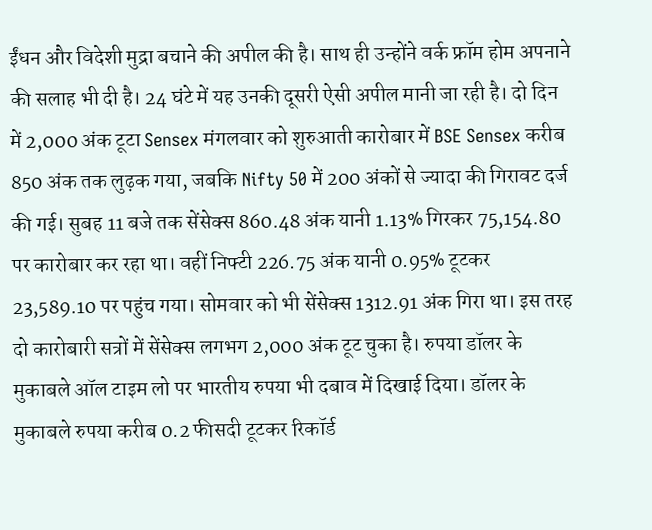ईंधन और विदेशी मुद्रा बचाने की अपील की है। साथ ही उन्होंने वर्क फ्रॉम होम अपनाने की सलाह भी दी है। 24 घंटे में यह उनकी दूसरी ऐसी अपील मानी जा रही है। दो दिन में 2,000 अंक टूटा Sensex मंगलवार को शुरुआती कारोबार में BSE Sensex करीब 850 अंक तक लुढ़क गया, जबकि Nifty 50 में 200 अंकों से ज्यादा की गिरावट दर्ज की गई। सुबह 11 बजे तक सेंसेक्स 860.48 अंक यानी 1.13% गिरकर 75,154.80 पर कारोबार कर रहा था। वहीं निफ्टी 226.75 अंक यानी 0.95% टूटकर 23,589.10 पर पहुंच गया। सोमवार को भी सेंसेक्स 1312.91 अंक गिरा था। इस तरह दो कारोबारी सत्रों में सेंसेक्स लगभग 2,000 अंक टूट चुका है। रुपया डॉलर के मुकाबले ऑल टाइम लो पर भारतीय रुपया भी दबाव में दिखाई दिया। डॉलर के मुकाबले रुपया करीब 0.2 फीसदी टूटकर रिकॉर्ड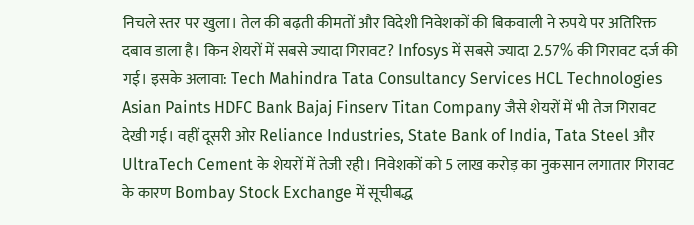निचले स्तर पर खुला। तेल की बढ़ती कीमतों और विदेशी निवेशकों की बिकवाली ने रुपये पर अतिरिक्त दबाव डाला है। किन शेयरों में सबसे ज्यादा गिरावट? Infosys में सबसे ज्यादा 2.57% की गिरावट दर्ज की गई। इसके अलावा: Tech Mahindra Tata Consultancy Services HCL Technologies Asian Paints HDFC Bank Bajaj Finserv Titan Company जैसे शेयरों में भी तेज गिरावट देखी गई। वहीं दूसरी ओर Reliance Industries, State Bank of India, Tata Steel और UltraTech Cement के शेयरों में तेजी रही। निवेशकों को 5 लाख करोड़ का नुकसान लगातार गिरावट के कारण Bombay Stock Exchange में सूचीबद्ध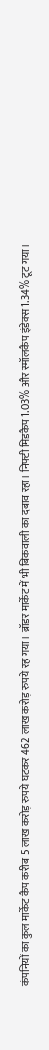कंपनियों का कुल मार्केट कैप करीब 5 लाख करोड़ रुपये घटकर 462 लाख करोड़ रुपये रह गया। ब्रॉडर मार्केट में भी बिकवाली का दबाव रहा। निफ्टी मिडकैप 1.03% और स्मॉलकैप इंडेक्स 1.34% टूट गया।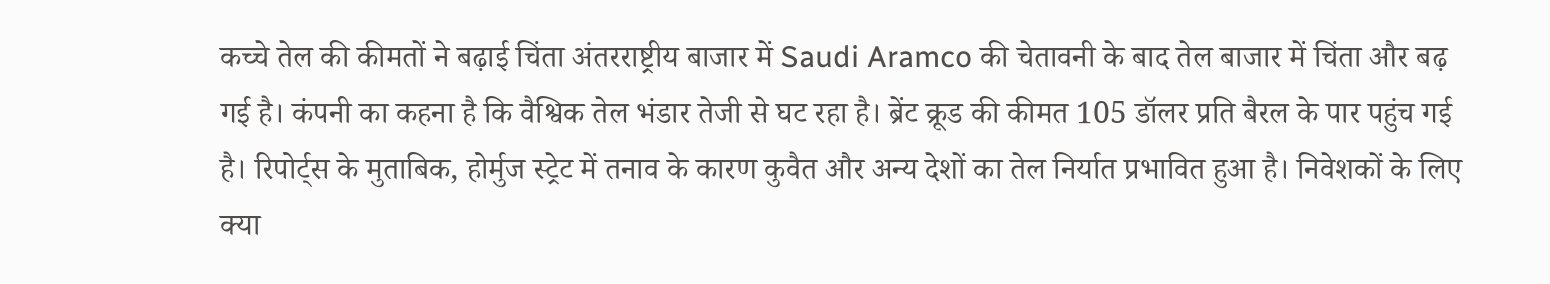कच्चे तेल की कीमतों ने बढ़ाई चिंता अंतरराष्ट्रीय बाजार में Saudi Aramco की चेतावनी के बाद तेल बाजार में चिंता और बढ़ गई है। कंपनी का कहना है कि वैश्विक तेल भंडार तेजी से घट रहा है। ब्रेंट क्रूड की कीमत 105 डॉलर प्रति बैरल के पार पहुंच गई है। रिपोर्ट्स के मुताबिक, होर्मुज स्ट्रेट में तनाव के कारण कुवैत और अन्य देशों का तेल निर्यात प्रभावित हुआ है। निवेशकों के लिए क्या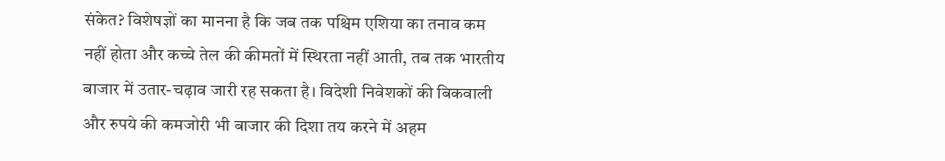संकेत? विशेषज्ञों का मानना है कि जब तक पश्चिम एशिया का तनाव कम नहीं होता और कच्चे तेल की कीमतों में स्थिरता नहीं आती, तब तक भारतीय बाजार में उतार-चढ़ाव जारी रह सकता है। विदेशी निवेशकों की बिकवाली और रुपये की कमजोरी भी बाजार की दिशा तय करने में अहम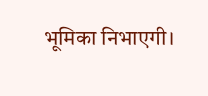भूमिका निभाएगी।